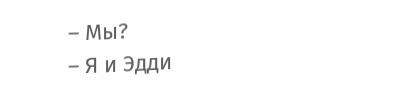– Мы?
– Я и Эдди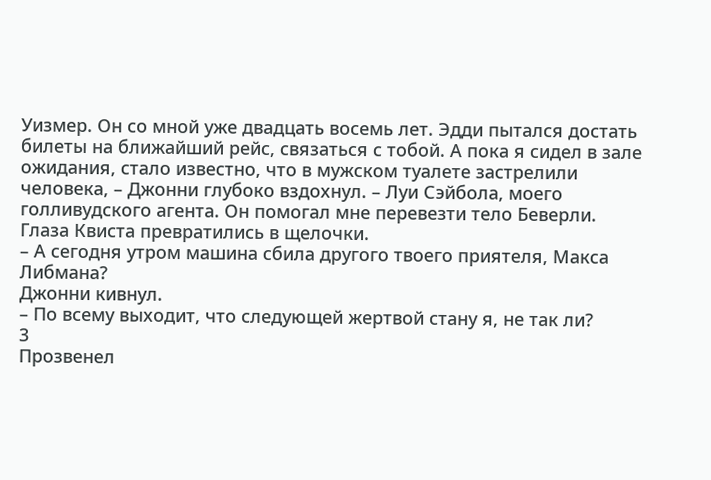Уизмер. Он со мной уже двадцать восемь лет. Эдди пытался достать билеты на ближайший рейс, связаться с тобой. А пока я сидел в зале ожидания, стало известно, что в мужском туалете застрелили человека, – Джонни глубоко вздохнул. – Луи Сэйбола, моего голливудского агента. Он помогал мне перевезти тело Беверли.
Глаза Квиста превратились в щелочки.
– А сегодня утром машина сбила другого твоего приятеля, Макса Либмана?
Джонни кивнул.
– По всему выходит, что следующей жертвой стану я, не так ли?
3
Прозвенел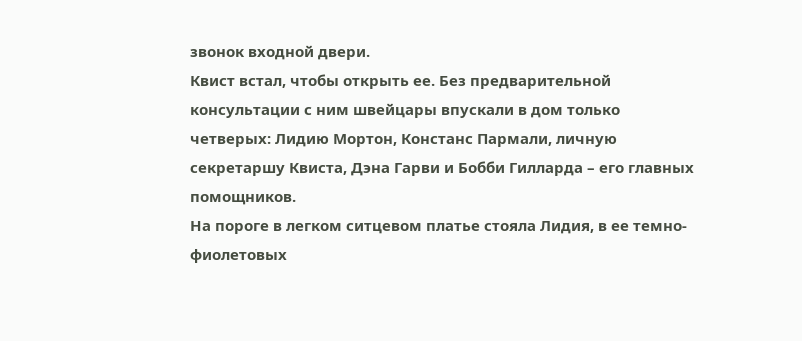звонок входной двери.
Квист встал, чтобы открыть ее. Без предварительной консультации с ним швейцары впускали в дом только четверых: Лидию Мортон, Констанс Пармали, личную секретаршу Квиста, Дэна Гарви и Бобби Гилларда – его главных помощников.
На пороге в легком ситцевом платье стояла Лидия, в ее темно-фиолетовых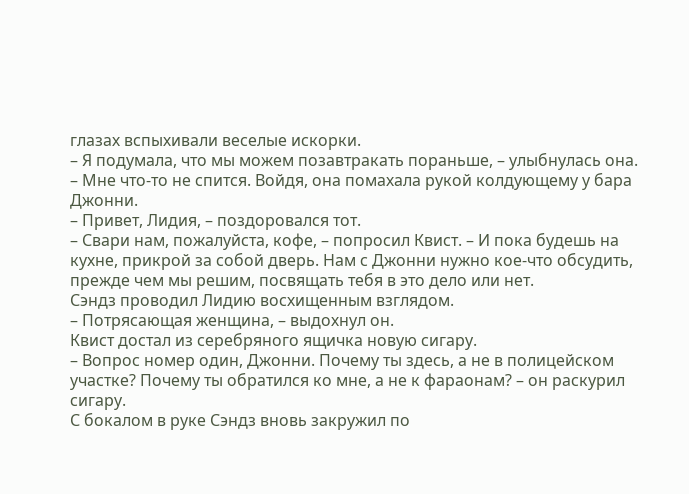глазах вспыхивали веселые искорки.
– Я подумала, что мы можем позавтракать пораньше, – улыбнулась она. – Мне что-то не спится. Войдя, она помахала рукой колдующему у бара Джонни.
– Привет, Лидия, – поздоровался тот.
– Свари нам, пожалуйста, кофе, – попросил Квист. – И пока будешь на кухне, прикрой за собой дверь. Нам с Джонни нужно кое-что обсудить, прежде чем мы решим, посвящать тебя в это дело или нет.
Сэндз проводил Лидию восхищенным взглядом.
– Потрясающая женщина, – выдохнул он.
Квист достал из серебряного ящичка новую сигару.
– Вопрос номер один, Джонни. Почему ты здесь, а не в полицейском участке? Почему ты обратился ко мне, а не к фараонам? – он раскурил сигару.
С бокалом в руке Сэндз вновь закружил по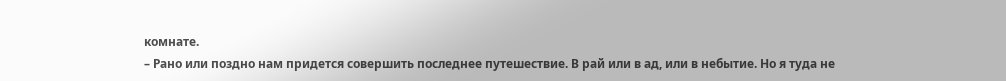комнате.
– Рано или поздно нам придется совершить последнее путешествие. В рай или в ад, или в небытие. Но я туда не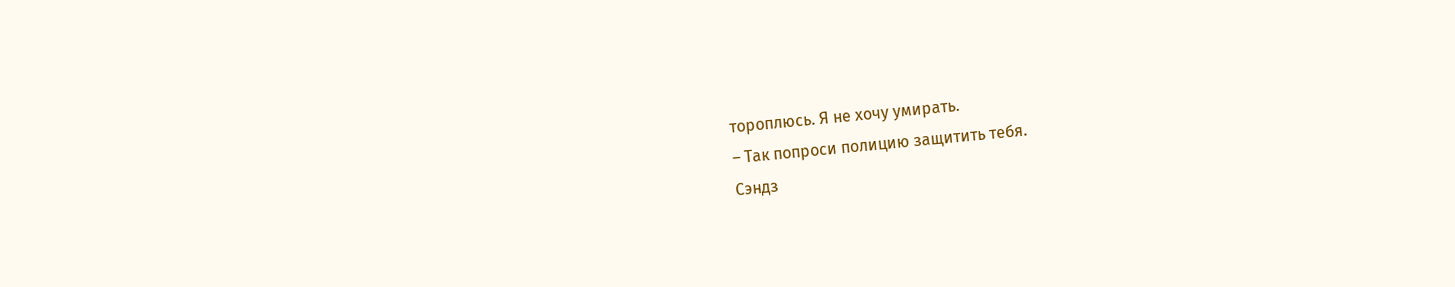тороплюсь. Я не хочу умирать.
– Так попроси полицию защитить тебя.
Сэндз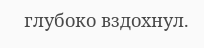глубоко вздохнул.